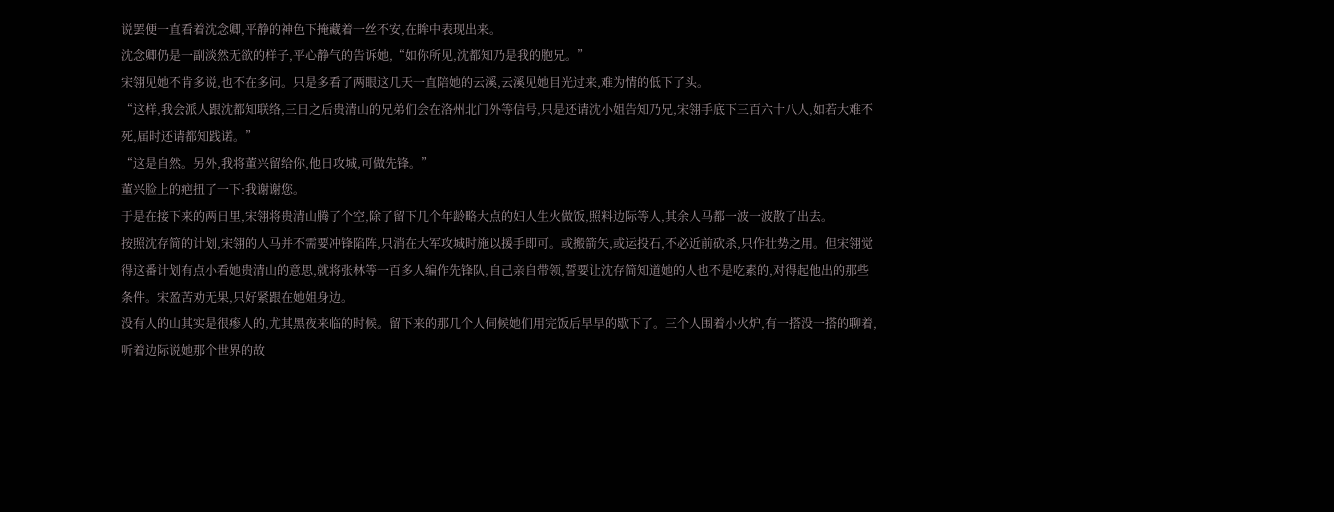说罢便一直看着沈念卿,平静的神色下掩藏着一丝不安,在眸中表现出来。
沈念卿仍是一副淡然无欲的样子,平心静气的告诉她,“如你所见,沈都知乃是我的胞兄。”
宋翎见她不肯多说,也不在多问。只是多看了两眼这几天一直陪她的云溪,云溪见她目光过来,难为情的低下了头。
“这样,我会派人跟沈都知联络,三日之后贵清山的兄弟们会在洛州北门外等信号,只是还请沈小姐告知乃兄,宋翎手底下三百六十八人,如若大难不死,届时还请都知践诺。”
“这是自然。另外,我将董兴留给你,他日攻城,可做先锋。”
董兴脸上的疤扭了一下:我谢谢您。
于是在接下来的两日里,宋翎将贵清山腾了个空,除了留下几个年龄略大点的妇人生火做饭,照料边际等人,其余人马都一波一波散了出去。
按照沈存简的计划,宋翎的人马并不需要冲锋陷阵,只消在大军攻城时施以援手即可。或搬箭矢,或运投石,不必近前砍杀,只作壮势之用。但宋翎觉得这番计划有点小看她贵清山的意思,就将张林等一百多人编作先锋队,自己亲自带领,誓要让沈存简知道她的人也不是吃素的,对得起他出的那些条件。宋盈苦劝无果,只好紧跟在她姐身边。
没有人的山其实是很瘆人的,尤其黑夜来临的时候。留下来的那几个人伺候她们用完饭后早早的歇下了。三个人围着小火炉,有一搭没一搭的聊着,听着边际说她那个世界的故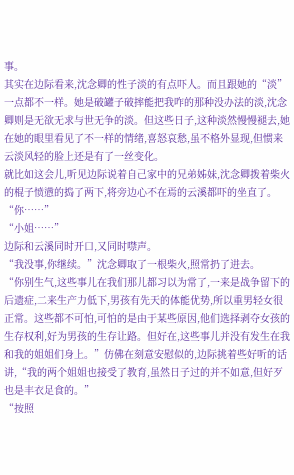事。
其实在边际看来,沈念卿的性子淡的有点吓人。而且跟她的“淡”一点都不一样。她是破罐子破摔能把我咋的那种没办法的淡,沈念卿则是无欲无求与世无争的淡。但这些日子,这种淡然慢慢褪去,她在她的眼里看见了不一样的情绪,喜怒哀愁,虽不格外显现,但惯来云淡风轻的脸上还是有了一丝变化。
就比如这会儿,听见边际说着自己家中的兄弟姊妹,沈念卿拨着柴火的棍子愤懑的捣了两下,将旁边心不在焉的云溪都吓的坐直了。
“你……”
“小姐……”
边际和云溪同时开口,又同时噤声。
“我没事,你继续。”沈念卿取了一根柴火,照常扔了进去。
“你别生气,这些事儿在我们那儿都习以为常了,一来是战争留下的后遗症,二来生产力低下,男孩有先天的体能优势,所以重男轻女很正常。这些都不可怕,可怕的是由于某些原因,他们选择剥夺女孩的生存权利,好为男孩的生存让路。但好在,这些事儿并没有发生在我和我的姐姐们身上。”仿佛在刻意安慰似的,边际挑着些好听的话讲,“我的两个姐姐也接受了教育,虽然日子过的并不如意,但好歹也是丰衣足食的。”
“按照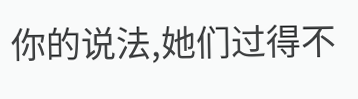你的说法,她们过得不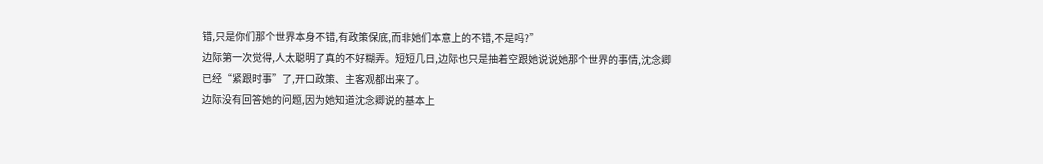错,只是你们那个世界本身不错,有政策保底,而非她们本意上的不错,不是吗?”
边际第一次觉得,人太聪明了真的不好糊弄。短短几日,边际也只是抽着空跟她说说她那个世界的事情,沈念卿已经“紧跟时事”了,开口政策、主客观都出来了。
边际没有回答她的问题,因为她知道沈念卿说的基本上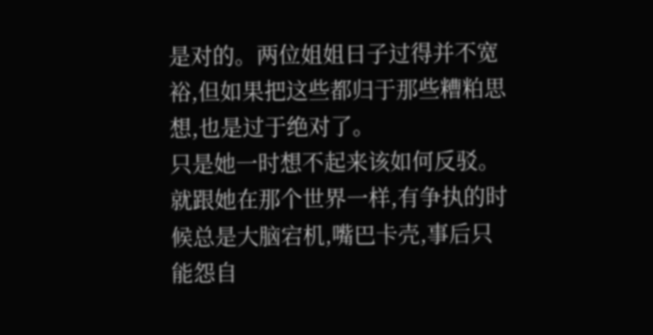是对的。两位姐姐日子过得并不宽裕,但如果把这些都归于那些糟粕思想,也是过于绝对了。
只是她一时想不起来该如何反驳。就跟她在那个世界一样,有争执的时候总是大脑宕机,嘴巴卡壳,事后只能怨自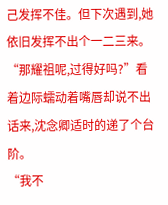己发挥不佳。但下次遇到,她依旧发挥不出个一二三来。
“那耀祖呢,过得好吗?”看着边际蠕动着嘴唇却说不出话来,沈念卿适时的递了个台阶。
“我不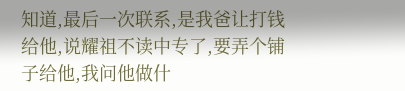知道,最后一次联系,是我爸让打钱给他,说耀祖不读中专了,要弄个铺子给他,我问他做什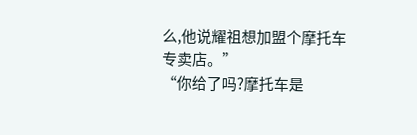么,他说耀祖想加盟个摩托车专卖店。”
“你给了吗?摩托车是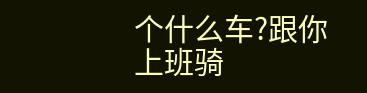个什么车?跟你上班骑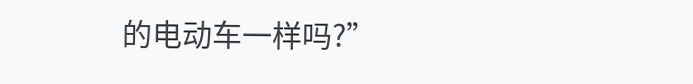的电动车一样吗?”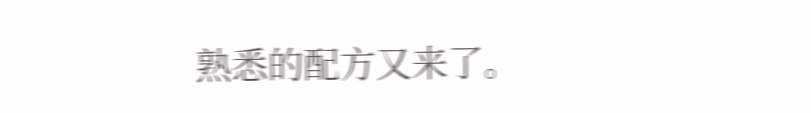熟悉的配方又来了。